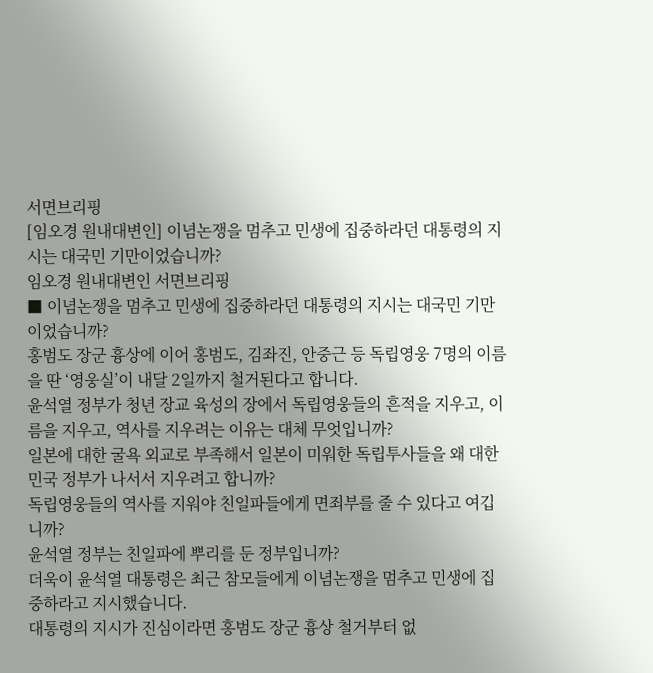서면브리핑
[임오경 원내대변인] 이념논쟁을 멈추고 민생에 집중하라던 대통령의 지시는 대국민 기만이었습니까?
임오경 원내대변인 서면브리핑
■ 이념논쟁을 멈추고 민생에 집중하라던 대통령의 지시는 대국민 기만이었습니까?
홍범도 장군 흉상에 이어 홍범도, 김좌진, 안중근 등 독립영웅 7명의 이름을 딴 ‘영웅실’이 내달 2일까지 철거된다고 합니다.
윤석열 정부가 청년 장교 육성의 장에서 독립영웅들의 흔적을 지우고, 이름을 지우고, 역사를 지우려는 이유는 대체 무엇입니까?
일본에 대한 굴욕 외교로 부족해서 일본이 미워한 독립투사들을 왜 대한민국 정부가 나서서 지우려고 합니까?
독립영웅들의 역사를 지워야 친일파들에게 면죄부를 줄 수 있다고 여깁니까?
윤석열 정부는 친일파에 뿌리를 둔 정부입니까?
더욱이 윤석열 대통령은 최근 참모들에게 이념논쟁을 멈추고 민생에 집중하라고 지시했습니다.
대통령의 지시가 진심이라면 홍범도 장군 흉상 철거부터 없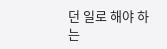던 일로 해야 하는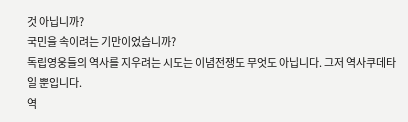것 아닙니까?
국민을 속이려는 기만이었습니까?
독립영웅들의 역사를 지우려는 시도는 이념전쟁도 무엇도 아닙니다. 그저 역사쿠데타일 뿐입니다.
역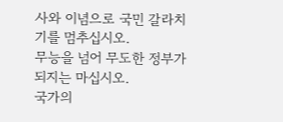사와 이념으로 국민 갈라치기를 멈추십시오.
무능을 넘어 무도한 정부가 되지는 마십시오.
국가의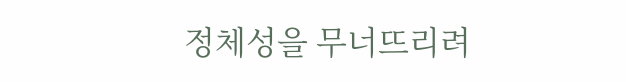정체성을 무너뜨리려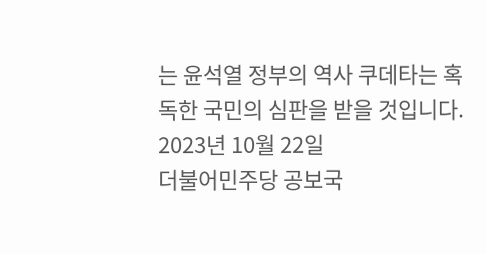는 윤석열 정부의 역사 쿠데타는 혹독한 국민의 심판을 받을 것입니다.
2023년 10월 22일
더불어민주당 공보국